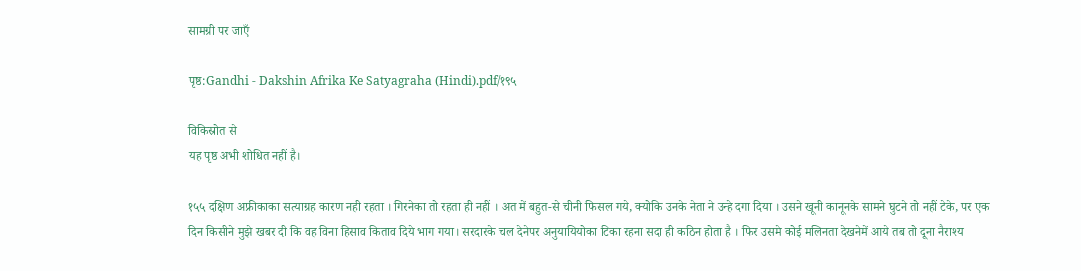सामग्री पर जाएँ

पृष्ठ:Gandhi - Dakshin Afrika Ke Satyagraha (Hindi).pdf/१९५

विकिस्रोत से
यह पृष्ठ अभी शोधित नहीं है।

१५५ दक्षिण अफ्रीकाका सत्याग्रह कारण नही रहता । गिरनेका तो रहता ही नहीं । अत में बहुत-से चीनी फिसल गये, क्योकि उनके नेता ने उन्हे दगा दिया । उसने खूनी कानूनके सामने घुटने तो नहीं टेके, पर एक दिन किसीने मुझे खबर दी कि वह विना हिसाव किताव दिये भाग गया। सरदारके चल देनेपर अनुयायियोका टिका रहना सदा ही कठिन होता है । फिर उसमे कोई मलिनता देखनेमें आये तब तो दूना नैराश्य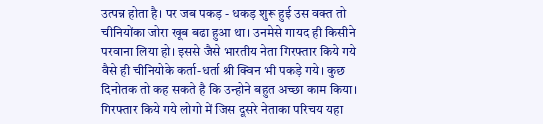उत्पन्न होता है। पर जब पकड़ - धकड़ शुरू हुई उस वक्त तो चीनियोंका जोरा खूब बढा हुआ था। उनमेसे गायद ही किसीने परवाना लिया हो। इससे जैसे भारतीय नेता गिरफ्तार किये गये वैसे ही चीनियोके कर्ता-धर्ता श्री क्विन भी पकड़े गये। कुछ दिनोतक तो कह सकते है कि उन्होने बहुत अच्छा काम किया। गिरफ्तार किये गये लोगो में जिस दूसरे नेताका परिचय यहा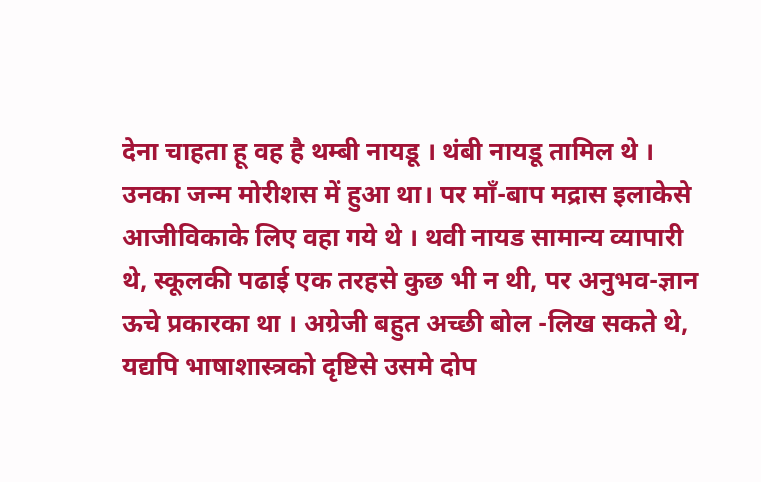देना चाहता हू वह है थम्बी नायडू । थंबी नायडू तामिल थे । उनका जन्म मोरीशस में हुआ था। पर माँ-बाप मद्रास इलाकेसे आजीविकाके लिए वहा गये थे । थवी नायड सामान्य व्यापारी थे, स्कूलकी पढाई एक तरहसे कुछ भी न थी, पर अनुभव-ज्ञान ऊचे प्रकारका था । अग्रेजी बहुत अच्छी बोल -लिख सकते थे, यद्यपि भाषाशास्त्रको दृष्टिसे उसमे दोप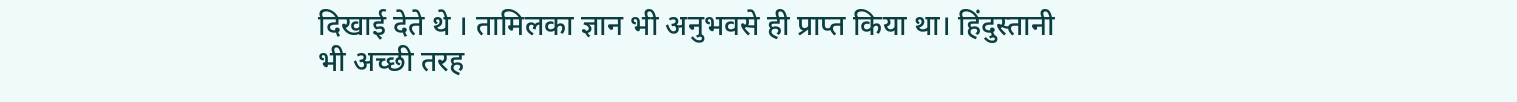दिखाई देते थे । तामिलका ज्ञान भी अनुभवसे ही प्राप्त किया था। हिंदुस्तानी भी अच्छी तरह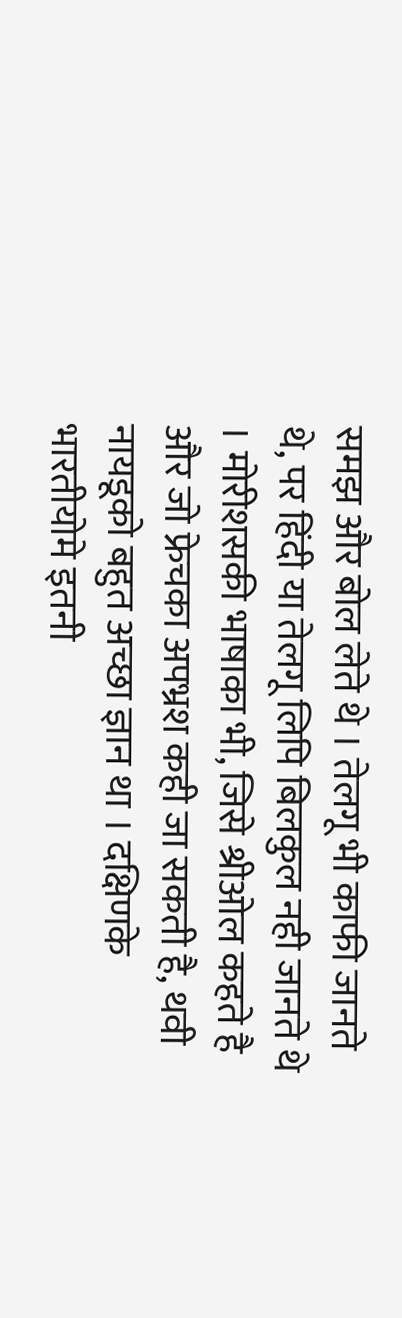समझ और बोल लेते थे । तेलगू भी काफी जानते थे, पर हिंदी या तेलगू लिपि बिलकुल नही जानते थे । मोरीशसकी भाषाका भी, जिसे श्रीओल कहते है और जो फ्रेचका अपभ्रश कही जा सकती है, थवी नायडूको बहुत अच्छा ज्ञान था । दक्षिणके भारतीयोमे इतनी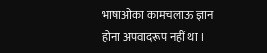भाषाओका कामचलाऊ ज्ञान होना अपवादरूप नहीं था ।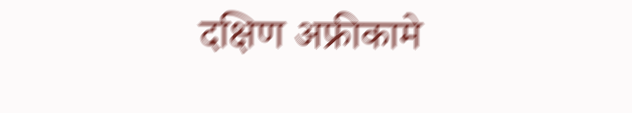दक्षिण अफ्रीकामे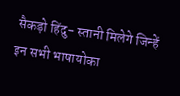सैकड़ो हिंदु- स्तानी मिलेगे जिन्हें इन सभी भाषायोका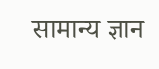सामान्य ज्ञान